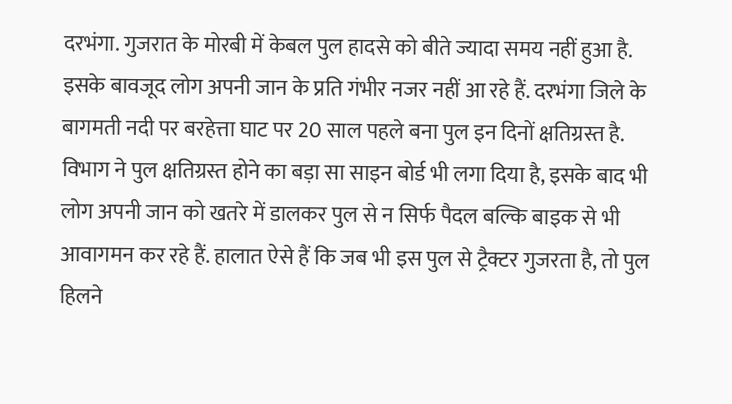दरभंगा. गुजरात के मोरबी में केबल पुल हादसे को बीते ज्यादा समय नहीं हुआ है. इसके बावजूद लोग अपनी जान के प्रति गंभीर नजर नहीं आ रहे हैं. दरभंगा जिले के बागमती नदी पर बरहेत्ता घाट पर 20 साल पहले बना पुल इन दिनों क्षतिग्रस्त है. विभाग ने पुल क्षतिग्रस्त होने का बड़ा सा साइन बोर्ड भी लगा दिया है, इसके बाद भी लोग अपनी जान को खतरे में डालकर पुल से न सिर्फ पैदल बल्कि बाइक से भी आवागमन कर रहे हैं. हालात ऐसे हैं कि जब भी इस पुल से ट्रैक्टर गुजरता है, तो पुल हिलने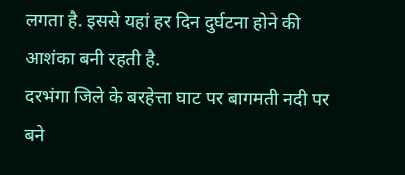लगता है. इससे यहां हर दिन दुर्घटना होने की आशंका बनी रहती है.
दरभंगा जिले के बरहेत्ता घाट पर बागमती नदी पर बने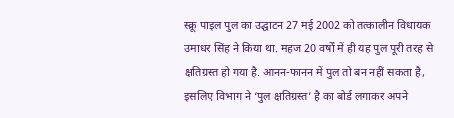स्क्रू पाइल पुल का उद्घाटन 27 मई 2002 को तत्कालीन विधायक उमाधर सिंह ने किया था. महज 20 वर्षों में ही यह पुल पूरी तरह से क्षतिग्रस्त हो गया है. आनन-फानन में पुल तो बन नहीं सकता है, इसलिए विभाग ने ‘पुल क्षतिग्रस्त’ है का बोर्ड लगाकर अपने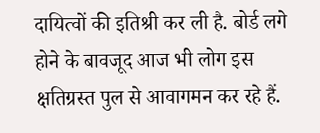दायित्वों की इतिश्री कर ली है. बोर्ड लगे होने के बावजूद आज भी लोग इस क्षतिग्रस्त पुल से आवागमन कर रहे हैं.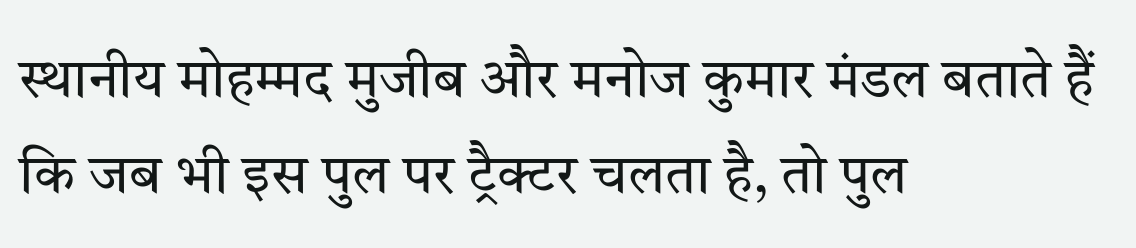स्थानीय मोहम्मद मुजीब और मनोज कुमार मंडल बताते हैं कि जब भी इस पुल पर ट्रैक्टर चलता है, तो पुल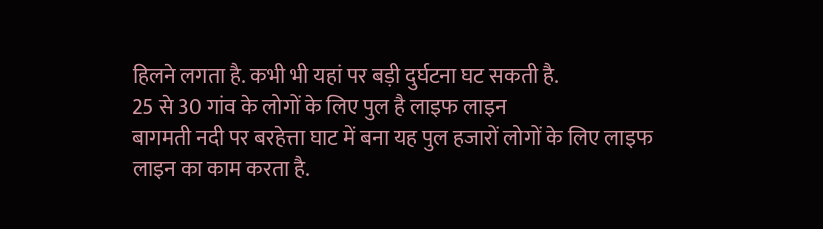हिलने लगता है. कभी भी यहां पर बड़ी दुर्घटना घट सकती है.
25 से 30 गांव के लोगों के लिए पुल है लाइफ लाइन
बागमती नदी पर बरहेत्ता घाट में बना यह पुल हजारों लोगों के लिए लाइफ लाइन का काम करता है.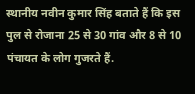स्थानीय नवीन कुमार सिंह बताते हैं कि इस पुल से रोजाना 25 से 30 गांव और 8 से 10 पंचायत के लोग गुजरते हैं.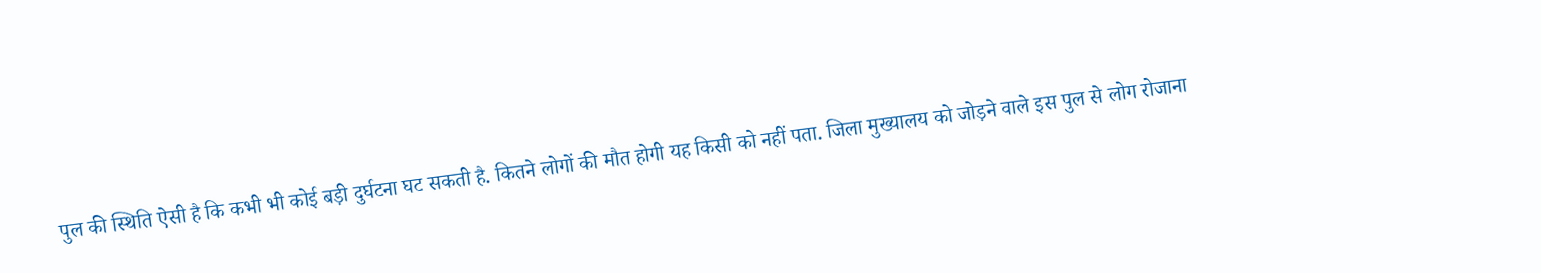पुल की स्थिति ऐसी है कि कभी भी कोई बड़ी दुर्घटना घट सकती है. कितने लोगों की मौत होगी यह किसी को नहीं पता. जिला मुख्यालय को जोड़ने वाले इस पुल से लोग रोजाना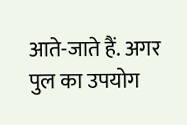आते-जाते हैं. अगर पुल का उपयोग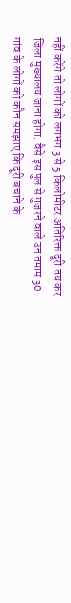नहीं करेंगे तो लोगों को लगभग 3 से 5 किलोमीटर अतिरिक्त दूरी तय कर जिला मुख्यालय जाना होगा. वैसे इस पुल से गुजरने वाले उन तमाम 30 गांव के लोगों को कौन समझाए कि दूरी बचाने के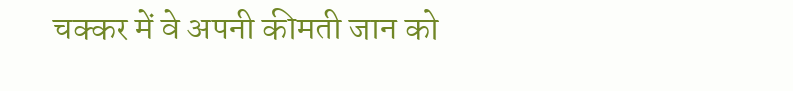चक्कर में वे अपनी कीमती जान को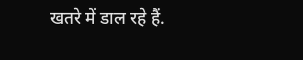खतरे में डाल रहे हैं.